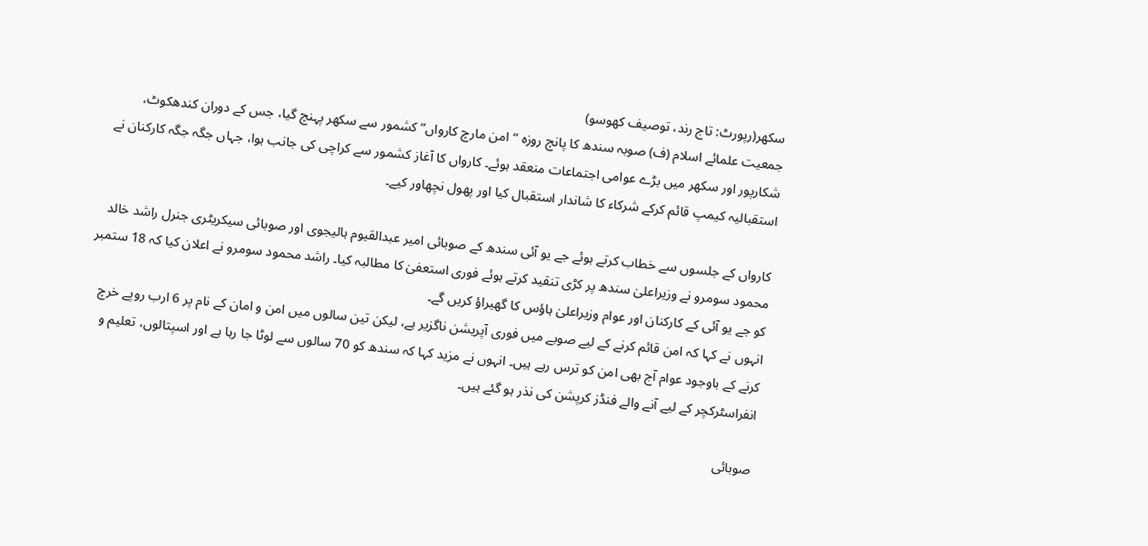سکھر(رپورٹ: تاج رند، توصیف کھوسو)
جمعیت علمائے اسلام (ف) صوبہ سندھ کا پانچ روزہ “امن مارچ کارواں” کشمور سے سکھر پہنچ گیا، جس کے دوران کندھکوٹ، شکارپور اور سکھر میں بڑے عوامی اجتماعات منعقد ہوئے۔ کارواں کا آغاز کشمور سے کراچی کی جانب ہوا، جہاں جگہ جگہ کارکنان نے استقبالیہ کیمپ قائم کرکے شرکاء کا شاندار استقبال کیا اور پھول نچھاور کیے۔

کارواں کے جلسوں سے خطاب کرتے ہوئے جے یو آئی سندھ کے صوبائی امیر عبدالقیوم ہالیجوی اور صوبائی سیکریٹری جنرل راشد خالد محمود سومرو نے وزیراعلیٰ سندھ پر کڑی تنقید کرتے ہوئے فوری استعفیٰ کا مطالبہ کیا۔ راشد محمود سومرو نے اعلان کیا کہ 18 ستمبر کو جے یو آئی کے کارکنان اور عوام وزیراعلیٰ ہاؤس کا گھیراؤ کریں گے۔
انہوں نے کہا کہ امن قائم کرنے کے لیے صوبے میں فوری آپریشن ناگزیر ہے، لیکن تین سالوں میں امن و امان کے نام پر 6 ارب روپے خرچ کرنے کے باوجود عوام آج بھی امن کو ترس رہے ہیں۔ انہوں نے مزید کہا کہ سندھ کو 70 سالوں سے لوٹا جا رہا ہے اور اسپتالوں، تعلیم و انفراسٹرکچر کے لیے آنے والے فنڈز کرپشن کی نذر ہو گئے ہیں۔

صوبائی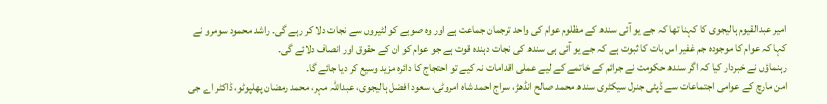امیر عبدالقیوم ہالیجوی کا کہنا تھا کہ جے یو آئی سندھ کے مظلوم عوام کی واحد ترجمان جماعت ہے اور وہ صوبے کو لٹیروں سے نجات دلا کر رہے گی۔ راشد محمود سومرو نے کہا کہ عوام کا موجودہ جم غفیر اس بات کا ثبوت ہے کہ جے یو آئی ہی سندھ کی نجات دہندہ قوت ہے جو عوام کو ان کے حقوق اور انصاف دلائے گی۔
رہنماؤں نے خبردار کیا کہ اگر سندھ حکومت نے جرائم کے خاتمے کے لیے عملی اقدامات نہ کیے تو احتجاج کا دائرہ مزید وسیع کر دیا جائے گا۔
امن مارچ کے عوامی اجتماعات سے ڈپٹی جنرل سیکٹری سندھ محمد صالح انڈھڑ، سراج احمد شاہ امروٹی، سعود افضل ہالیجوی، عبداللہ مہر، محمد رمضان پھلپوٹو، ڈاکٹر اے جی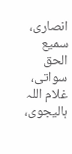انصاری، سمیع الحق سواتی، غلام اللہ ہالیجوی،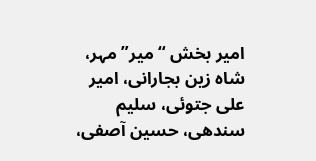امیر بخش “میر” مہر، شاہ زین بجارانی، امیر علی جتوئی، سلیم سندھی، حسین آصفی،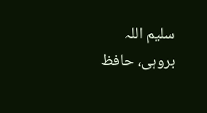سلیم اللہ بروہی، حافظ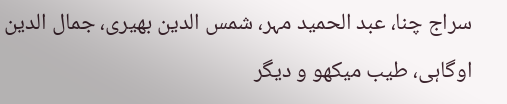سراج چنا، عبد الحمید مہر، شمس الدین بھیری، جمال الدین اوگاہی، طیب میکھو و دیگر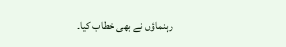رہنماؤں نے بھی خطاب کیا۔